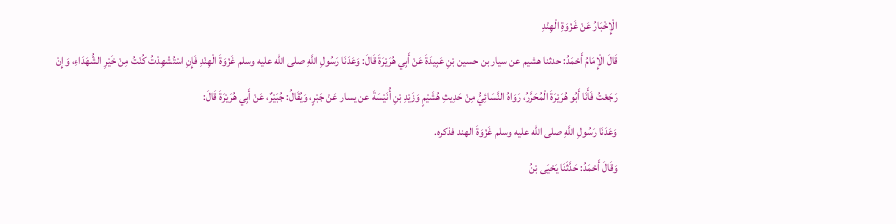الْإِخْبَارُ عَنْ غَزْوَةِ الْهِنْدِ
قَالَ الْإِمَامُ أَحْمَدُ: حدثنا هشيم عن سيار بن حسين بْنِ عَبِيدَةَ عَنْ أَبِي هُرَيْرَةَ قَالَ: وَعَدَنَا رَسُولِ اللَّهِ صلى الله عليه وسلم غَزْوَةَ الْهِنْدِ فَإِنِ اسْتُشْهِدْتُ كُنْتُ مِنْ خَيْرِ الشُّهَدَاءِ، وَإِنْ رَجَعْتُ فَأَنَا أَبُو هُرَيْرَةَ الْمُحَرَّرُ، رَوَاهُ النَّسَائِيُّ مِنْ حَدِيثِ هُشَيْمٍ وَزَيْدِ بْنِ أُنَيْسَةَ عن يسار عَنْ جَبْرٍ، وَيُقَالُ: جُبَيْرٌ، عَنْ أَبِي هُرَيْرَةَ قَالَ:
وَعَدَنَا رَسُولِ اللَّهِ صلى الله عليه وسلم غَزْوَةَ الهند فذكره.
وَقَالَ أَحْمَدُ: حَدَّثَنَا يَحْيَى بْنُ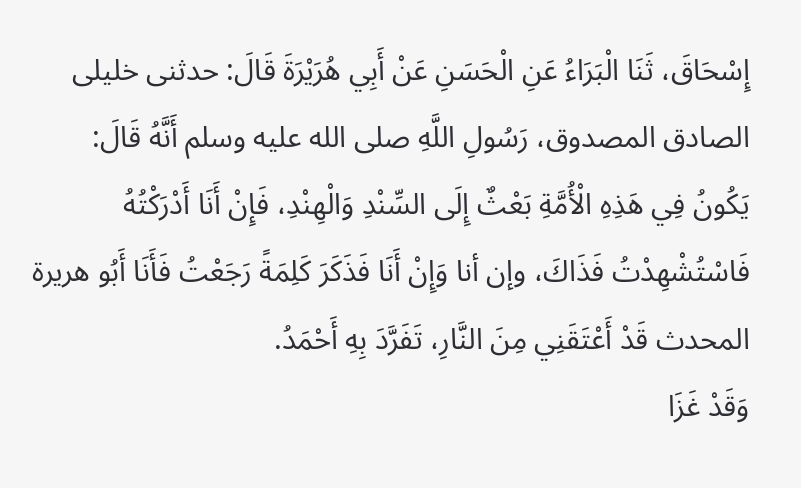إِسْحَاقَ، ثَنَا الْبَرَاءُ عَنِ الْحَسَنِ عَنْ أَبِي هُرَيْرَةَ قَالَ: حدثنى خليلى الصادق المصدوق، رَسُولِ اللَّهِ صلى الله عليه وسلم أَنَّهُ قَالَ:
يَكُونُ فِي هَذِهِ الْأُمَّةِ بَعْثٌ إِلَى السِّنْدِ وَالْهِنْدِ، فَإِنْ أَنَا أَدْرَكْتُهُ فَاسْتُشْهِدْتُ فَذَاكَ، وإن أنا وَإِنْ أَنَا فَذَكَرَ كَلِمَةً رَجَعْتُ فَأَنَا أَبُو هريرة المحدث قَدْ أَعْتَقَنِي مِنَ النَّارِ، تَفَرَّدَ بِهِ أَحْمَدُ.
وَقَدْ غَزَا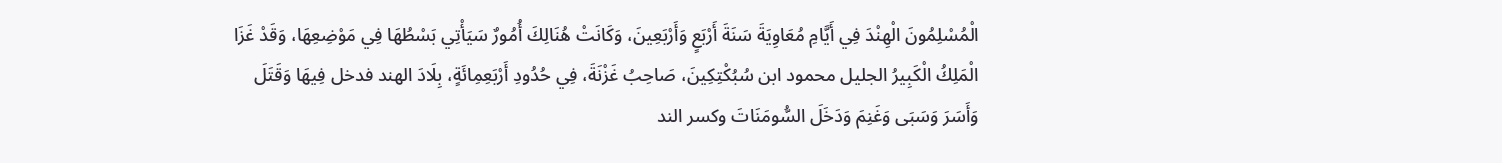الْمُسْلِمُونَ الْهِنْدَ فِي أَيَّامِ مُعَاوِيَةَ سَنَةَ أَرْبَعٍ وَأَرْبَعِينَ، وَكَانَتْ هُنَالِكَ أُمُورٌ سَيَأْتِي بَسْطُهَا فِي مَوْضِعِهَا، وَقَدْ غَزَا الْمَلِكُ الْكَبِيرُ الجليل محمود ابن سُبُكْتِكِينَ، صَاحِبُ غَزْنَةَ، فِي حُدُودِ أَرْبَعِمِائَةٍ، بِلَادَ الهند فدخل فِيهَا وَقَتَلَ وَأَسَرَ وَسَبَى وَغَنِمَ وَدَخَلَ السُّومَنَاتَ وكسر الند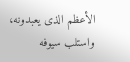الأعظم الذى يعبدونه، واستلب سيوفه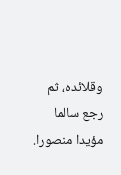وقلائده، ثم رجع سالما مؤيدا منصورا.